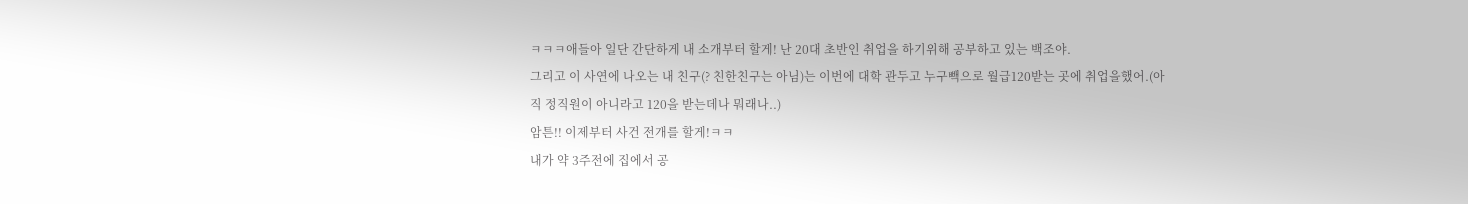ㅋㅋㅋ애들아 일단 간단하게 내 소개부터 할게! 난 20대 초반인 취업을 하기위해 공부하고 있는 백조야.
그리고 이 사연에 나오는 내 친구(? 친한친구는 아님)는 이번에 대학 관두고 누구빽으로 월급120받는 곳에 취업을했어.(아직 정직원이 아니라고 120을 받는데나 뭐래나..)
암튼!! 이제부터 사건 전개를 할게!ㅋㅋ
내가 약 3주전에 집에서 공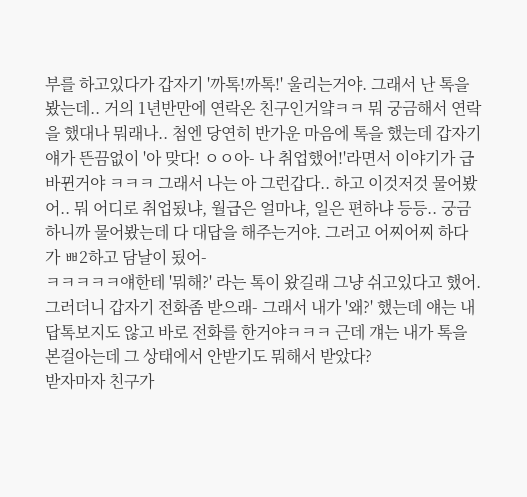부를 하고있다가 갑자기 '까톡!까톡!' 울리는거야. 그래서 난 톡을 봤는데.. 거의 1년반만에 연락온 친구인거얔ㅋㅋ 뭐 궁금해서 연락을 했대나 뭐래나.. 첨엔 당연히 반가운 마음에 톡을 했는데 갑자기 얘가 뜬끔없이 '아 맞다! ㅇㅇ아- 나 취업했어!'라면서 이야기가 급 바뀐거야 ㅋㅋㅋ 그래서 나는 아 그런갑다.. 하고 이것저것 물어봤어.. 뭐 어디로 취업됬냐, 월급은 얼마냐, 일은 편하냐 등등.. 궁금하니까 물어봤는데 다 대답을 해주는거야. 그러고 어찌어찌 하다가 ㅃ2하고 담날이 됬어-
ㅋㅋㅋㅋㅋ얘한테 '뭐해?' 라는 톡이 왔길래 그냥 쉬고있다고 했어. 그러더니 갑자기 전화좀 받으래- 그래서 내가 '왜?' 했는데 얘는 내 답톡보지도 않고 바로 전화를 한거야ㅋㅋㅋ 근데 걔는 내가 톡을 본걸아는데 그 상태에서 안받기도 뭐해서 받았다?
받자마자 친구가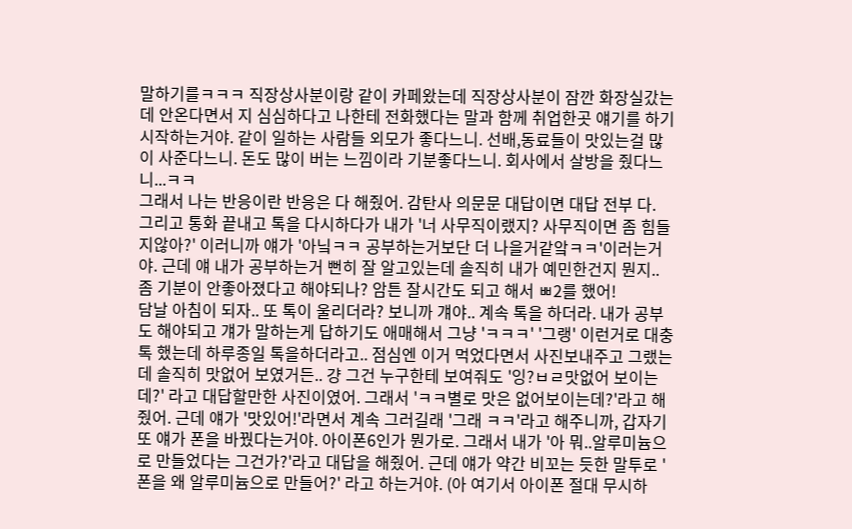말하기를ㅋㅋㅋ 직장상사분이랑 같이 카페왔는데 직장상사분이 잠깐 화장실갔는데 안온다면서 지 심심하다고 나한테 전화했다는 말과 함께 취업한곳 얘기를 하기 시작하는거야. 같이 일하는 사람들 외모가 좋다느니. 선배,동료들이 맛있는걸 많이 사준다느니. 돈도 많이 버는 느낌이라 기분좋다느니. 회사에서 살방을 줬다느니...ㅋㅋ
그래서 나는 반응이란 반응은 다 해줬어. 감탄사 의문문 대답이면 대답 전부 다.
그리고 통화 끝내고 톡을 다시하다가 내가 '너 사무직이랬지? 사무직이면 좀 힘들지않아?' 이러니까 얘가 '아닠ㅋㅋ 공부하는거보단 더 나을거같앜ㅋㅋ'이러는거야. 근데 얘 내가 공부하는거 뻔히 잘 알고있는데 솔직히 내가 예민한건지 뭔지.. 좀 기분이 안좋아졌다고 해야되나? 암튼 잘시간도 되고 해서 ㅃ2를 했어!
담날 아침이 되자.. 또 톡이 울리더라? 보니까 걔야.. 계속 톡을 하더라. 내가 공부도 해야되고 걔가 말하는게 답하기도 애매해서 그냥 'ㅋㅋㅋ' '그랭' 이런거로 대충 톡 했는데 하루종일 톡을하더라고.. 점심엔 이거 먹었다면서 사진보내주고 그랬는데 솔직히 맛없어 보였거든.. 걍 그건 누구한테 보여줘도 '잉?ㅂㄹ맛없어 보이는데?' 라고 대답할만한 사진이였어. 그래서 'ㅋㅋ별로 맛은 없어보이는데?'라고 해줬어. 근데 얘가 '맛있어!'라면서 계속 그러길래 '그래 ㅋㅋ'라고 해주니까, 갑자기 또 얘가 폰을 바꿨다는거야. 아이폰6인가 뭔가로. 그래서 내가 '아 뭐..알루미늄으로 만들었다는 그건가?'라고 대답을 해줬어. 근데 얘가 약간 비꼬는 듯한 말투로 '폰을 왜 알루미늄으로 만들어?' 라고 하는거야. (아 여기서 아이폰 절대 무시하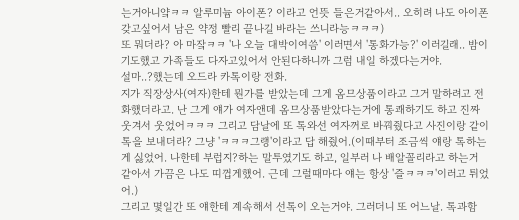는거아니얔ㅋㅋ 알루미늄 아이폰? 이라고 언뜻 들은거같아서.. 오히려 나도 아이폰 갖고싶어서 남은 약정 빨리 끝나길 바라는 쓰니라능ㅋㅋㅋ)
또 뭐더라? 아 마잨ㅋㅋ '나 오늘 대박이여씀' 이러면서 '통화가능?' 이러길래.. 밤이기도했고 가족들도 다자고있어서 안된다하니까 그럼 내일 하겠다는거야.
설마..?했는데 오드라 카톡이랑 전화.
지가 직장상사(여자)한테 뭔가를 받았는데 그게 옴므상품이라고 그거 말하려고 전화했더라고. 난 그게 얘가 여자앤데 옴므상품받았다는거에 통쾌하기도 하고 진짜웃겨서 웃었어ㅋㅋㅋ 그리고 담날에 또 톡와선 여자꺼로 바꿔줬다고 사진이랑 같이 톡을 보내더라? 그냥 'ㅋㅋㅋ그랭'이라고 답 해줬어.(이때부터 조금씩 얘랑 톡하는게 싫었어. 나한테 부럽지?하는 말투였기도 하고, 일부러 나 배알꼴리라고 하는거 같아서 가끔은 나도 띠껍게했어. 근데 그럴때마다 얘는 항상 '즐ㅋㅋㅋ'이러고 튀었어.)
그리고 몇일간 또 얘한테 계속해서 선톡이 오는거야. 그러더니 또 어느날. 톡과함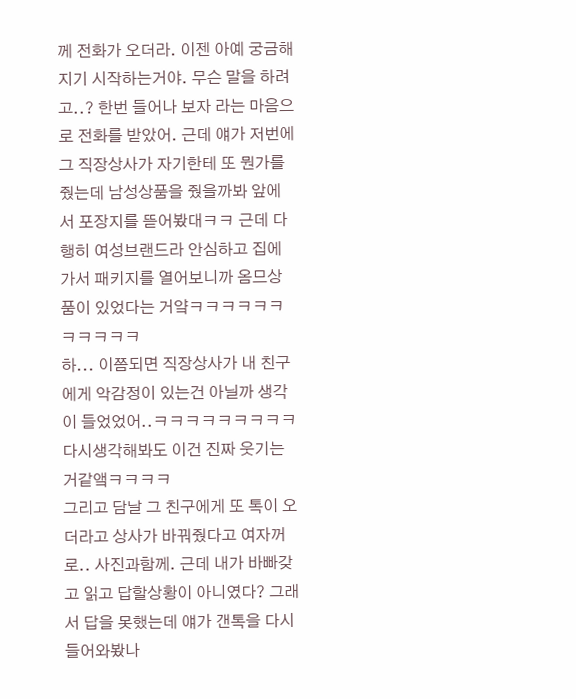께 전화가 오더라. 이젠 아예 궁금해지기 시작하는거야. 무슨 말을 하려고..? 한번 들어나 보자 라는 마음으로 전화를 받았어. 근데 얘가 저번에 그 직장상사가 자기한테 또 뭔가를 줬는데 남성상품을 줬을까봐 앞에서 포장지를 뜯어봤대ㅋㅋ 근데 다행히 여성브랜드라 안심하고 집에가서 패키지를 열어보니까 옴므상품이 있었다는 거얔ㅋㅋㅋㅋㅋㅋㅋㅋㅋㅋㅋ
하... 이쯤되면 직장상사가 내 친구에게 악감정이 있는건 아닐까 생각이 들었었어..ㅋㅋㅋㅋㅋㅋㅋㅋㅋ 다시생각해봐도 이건 진짜 웃기는거같앸ㅋㅋㅋㅋ
그리고 담날 그 친구에게 또 톡이 오더라고 상사가 바꿔줬다고 여자꺼로.. 사진과함께. 근데 내가 바빠갖고 읽고 답할상황이 아니였다? 그래서 답을 못했는데 얘가 갠톡을 다시 들어와봤나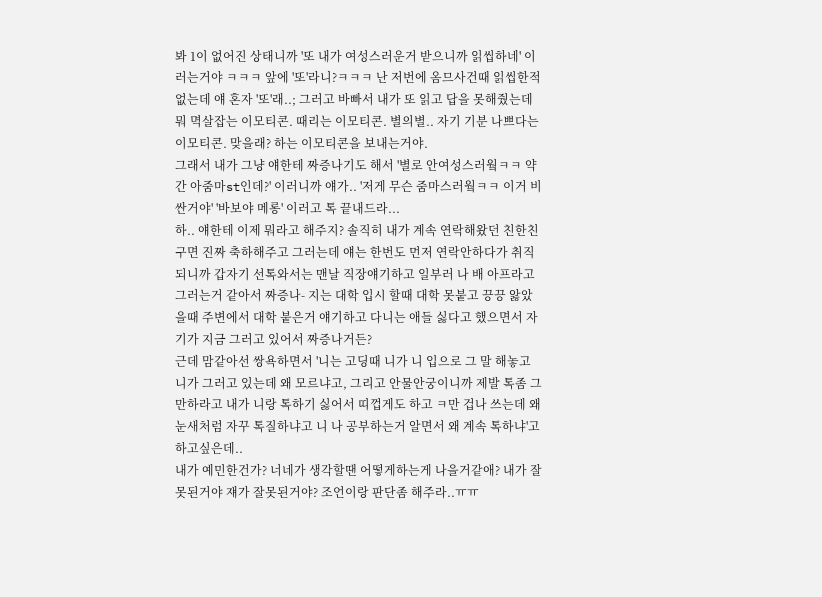봐 1이 없어진 상태니까 '또 내가 여성스러운거 받으니까 읽씹하네' 이러는거야 ㅋㅋㅋ 앞에 '또'라니?ㅋㅋㅋ 난 저번에 옴므사건때 읽씹한적 없는데 얘 혼자 '또'래..; 그러고 바빠서 내가 또 읽고 답을 못해줬는데 뭐 멱살잡는 이모티콘. 때리는 이모티콘. 별의별.. 자기 기분 나쁘다는 이모티콘. 맞을래? 하는 이모티콘을 보내는거야.
그래서 내가 그냥 얘한테 짜증나기도 해서 '별로 안여성스러웤ㅋㅋ 약간 아줌마st인데?' 이러니까 얘가.. '저게 무슨 줌마스러웤ㅋㅋ 이거 비싼거야' '바보야 메롱' 이러고 톡 끝내드라...
하.. 얘한테 이제 뭐라고 해주지? 솔직히 내가 계속 연락해왔던 친한친구면 진짜 축하해주고 그러는데 얘는 한번도 먼저 연락안하다가 취직되니까 갑자기 선톡와서는 맨날 직장얘기하고 일부러 나 배 아프라고 그러는거 같아서 짜증나- 지는 대학 입시 할때 대학 못붙고 끙끙 앓았을때 주변에서 대학 붙은거 얘기하고 다니는 애들 싫다고 했으면서 자기가 지금 그러고 있어서 짜증나거든?
근데 맘같아선 쌍욕하면서 '니는 고딩때 니가 니 입으로 그 말 해놓고 니가 그러고 있는데 왜 모르냐고, 그리고 안물안궁이니까 제발 톡좀 그만하라고 내가 니랑 톡하기 싫어서 띠껍게도 하고 ㅋ만 겁나 쓰는데 왜 눈새처럼 자꾸 톡질하냐고 니 나 공부하는거 알면서 왜 계속 톡하냐'고 하고싶은데..
내가 예민한건가? 너네가 생각할땐 어떻게하는게 나을거같애? 내가 잘못된거야 쟤가 잘못된거야? 조언이랑 판단좀 해주라..ㅠㅠ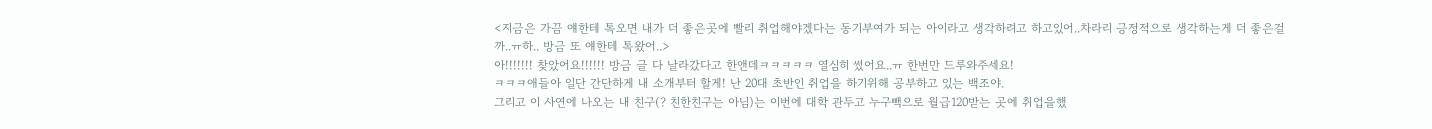<지금은 가끔 얘한테 톡오면 내가 더 좋은곳에 빨리 취업해야겠다는 동기부여가 되는 아이라고 생각하려고 하고있어..차라리 긍정적으로 생각하는게 더 좋은걸까..ㅠ하.. 방금 또 얘한테 톡왔어..>
아!!!!!!! 찾았어요!!!!!! 방금 글 다 날라갔다고 한앤데ㅋㅋㅋㅋㅋ 열심히 썼어요..ㅠ 한번만 드루와주세요!
ㅋㅋㅋ애들아 일단 간단하게 내 소개부터 할게! 난 20대 초반인 취업을 하기위해 공부하고 있는 백조야.
그리고 이 사연에 나오는 내 친구(? 친한친구는 아님)는 이번에 대학 관두고 누구빽으로 월급120받는 곳에 취업을했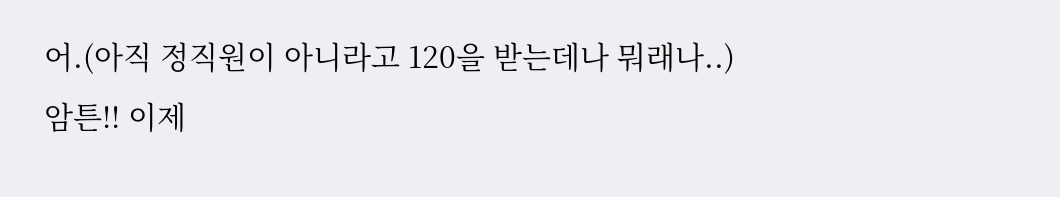어.(아직 정직원이 아니라고 120을 받는데나 뭐래나..)
암튼!! 이제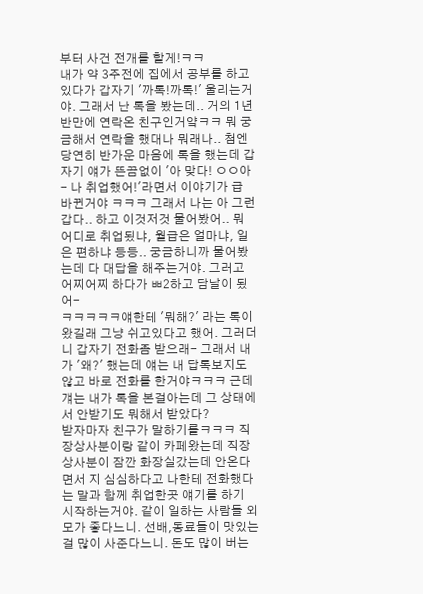부터 사건 전개를 할게!ㅋㅋ
내가 약 3주전에 집에서 공부를 하고있다가 갑자기 '까톡!까톡!' 울리는거야. 그래서 난 톡을 봤는데.. 거의 1년반만에 연락온 친구인거얔ㅋㅋ 뭐 궁금해서 연락을 했대나 뭐래나.. 첨엔 당연히 반가운 마음에 톡을 했는데 갑자기 얘가 뜬끔없이 '아 맞다! ㅇㅇ아- 나 취업했어!'라면서 이야기가 급 바뀐거야 ㅋㅋㅋ 그래서 나는 아 그런갑다.. 하고 이것저것 물어봤어.. 뭐 어디로 취업됬냐, 월급은 얼마냐, 일은 편하냐 등등.. 궁금하니까 물어봤는데 다 대답을 해주는거야. 그러고 어찌어찌 하다가 ㅃ2하고 담날이 됬어-
ㅋㅋㅋㅋㅋ얘한테 '뭐해?' 라는 톡이 왔길래 그냥 쉬고있다고 했어. 그러더니 갑자기 전화좀 받으래- 그래서 내가 '왜?' 했는데 얘는 내 답톡보지도 않고 바로 전화를 한거야ㅋㅋㅋ 근데 걔는 내가 톡을 본걸아는데 그 상태에서 안받기도 뭐해서 받았다?
받자마자 친구가 말하기를ㅋㅋㅋ 직장상사분이랑 같이 카페왔는데 직장상사분이 잠깐 화장실갔는데 안온다면서 지 심심하다고 나한테 전화했다는 말과 함께 취업한곳 얘기를 하기 시작하는거야. 같이 일하는 사람들 외모가 좋다느니. 선배,동료들이 맛있는걸 많이 사준다느니. 돈도 많이 버는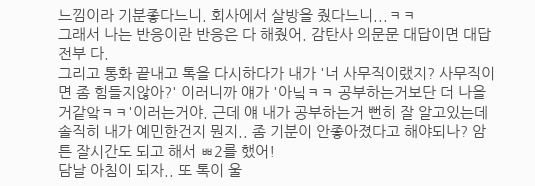느낌이라 기분좋다느니. 회사에서 살방을 줬다느니...ㅋㅋ
그래서 나는 반응이란 반응은 다 해줬어. 감탄사 의문문 대답이면 대답 전부 다.
그리고 통화 끝내고 톡을 다시하다가 내가 '너 사무직이랬지? 사무직이면 좀 힘들지않아?' 이러니까 얘가 '아닠ㅋㅋ 공부하는거보단 더 나을거같앜ㅋㅋ'이러는거야. 근데 얘 내가 공부하는거 뻔히 잘 알고있는데 솔직히 내가 예민한건지 뭔지.. 좀 기분이 안좋아졌다고 해야되나? 암튼 잘시간도 되고 해서 ㅃ2를 했어!
담날 아침이 되자.. 또 톡이 울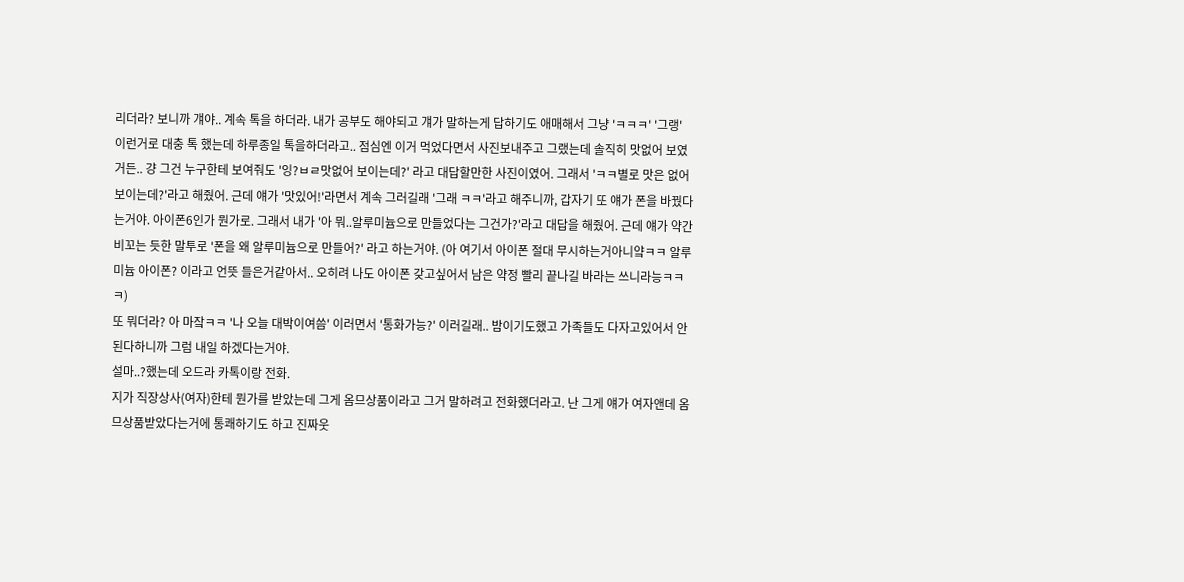리더라? 보니까 걔야.. 계속 톡을 하더라. 내가 공부도 해야되고 걔가 말하는게 답하기도 애매해서 그냥 'ㅋㅋㅋ' '그랭' 이런거로 대충 톡 했는데 하루종일 톡을하더라고.. 점심엔 이거 먹었다면서 사진보내주고 그랬는데 솔직히 맛없어 보였거든.. 걍 그건 누구한테 보여줘도 '잉?ㅂㄹ맛없어 보이는데?' 라고 대답할만한 사진이였어. 그래서 'ㅋㅋ별로 맛은 없어보이는데?'라고 해줬어. 근데 얘가 '맛있어!'라면서 계속 그러길래 '그래 ㅋㅋ'라고 해주니까, 갑자기 또 얘가 폰을 바꿨다는거야. 아이폰6인가 뭔가로. 그래서 내가 '아 뭐..알루미늄으로 만들었다는 그건가?'라고 대답을 해줬어. 근데 얘가 약간 비꼬는 듯한 말투로 '폰을 왜 알루미늄으로 만들어?' 라고 하는거야. (아 여기서 아이폰 절대 무시하는거아니얔ㅋㅋ 알루미늄 아이폰? 이라고 언뜻 들은거같아서.. 오히려 나도 아이폰 갖고싶어서 남은 약정 빨리 끝나길 바라는 쓰니라능ㅋㅋㅋ)
또 뭐더라? 아 마잨ㅋㅋ '나 오늘 대박이여씀' 이러면서 '통화가능?' 이러길래.. 밤이기도했고 가족들도 다자고있어서 안된다하니까 그럼 내일 하겠다는거야.
설마..?했는데 오드라 카톡이랑 전화.
지가 직장상사(여자)한테 뭔가를 받았는데 그게 옴므상품이라고 그거 말하려고 전화했더라고. 난 그게 얘가 여자앤데 옴므상품받았다는거에 통쾌하기도 하고 진짜웃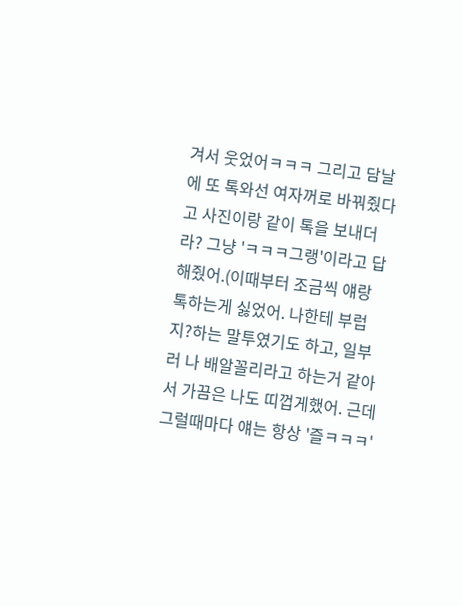겨서 웃었어ㅋㅋㅋ 그리고 담날에 또 톡와선 여자꺼로 바꿔줬다고 사진이랑 같이 톡을 보내더라? 그냥 'ㅋㅋㅋ그랭'이라고 답 해줬어.(이때부터 조금씩 얘랑 톡하는게 싫었어. 나한테 부럽지?하는 말투였기도 하고, 일부러 나 배알꼴리라고 하는거 같아서 가끔은 나도 띠껍게했어. 근데 그럴때마다 얘는 항상 '즐ㅋㅋㅋ'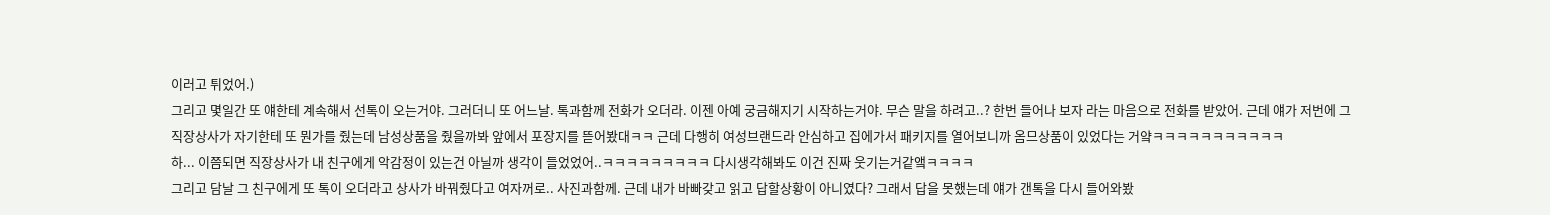이러고 튀었어.)
그리고 몇일간 또 얘한테 계속해서 선톡이 오는거야. 그러더니 또 어느날. 톡과함께 전화가 오더라. 이젠 아예 궁금해지기 시작하는거야. 무슨 말을 하려고..? 한번 들어나 보자 라는 마음으로 전화를 받았어. 근데 얘가 저번에 그 직장상사가 자기한테 또 뭔가를 줬는데 남성상품을 줬을까봐 앞에서 포장지를 뜯어봤대ㅋㅋ 근데 다행히 여성브랜드라 안심하고 집에가서 패키지를 열어보니까 옴므상품이 있었다는 거얔ㅋㅋㅋㅋㅋㅋㅋㅋㅋㅋㅋ
하... 이쯤되면 직장상사가 내 친구에게 악감정이 있는건 아닐까 생각이 들었었어..ㅋㅋㅋㅋㅋㅋㅋㅋㅋ 다시생각해봐도 이건 진짜 웃기는거같앸ㅋㅋㅋㅋ
그리고 담날 그 친구에게 또 톡이 오더라고 상사가 바꿔줬다고 여자꺼로.. 사진과함께. 근데 내가 바빠갖고 읽고 답할상황이 아니였다? 그래서 답을 못했는데 얘가 갠톡을 다시 들어와봤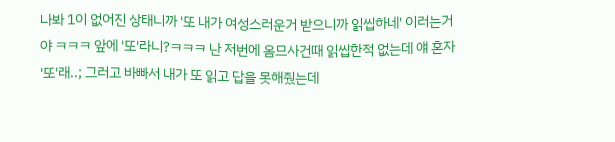나봐 1이 없어진 상태니까 '또 내가 여성스러운거 받으니까 읽씹하네' 이러는거야 ㅋㅋㅋ 앞에 '또'라니?ㅋㅋㅋ 난 저번에 옴므사건때 읽씹한적 없는데 얘 혼자 '또'래..; 그러고 바빠서 내가 또 읽고 답을 못해줬는데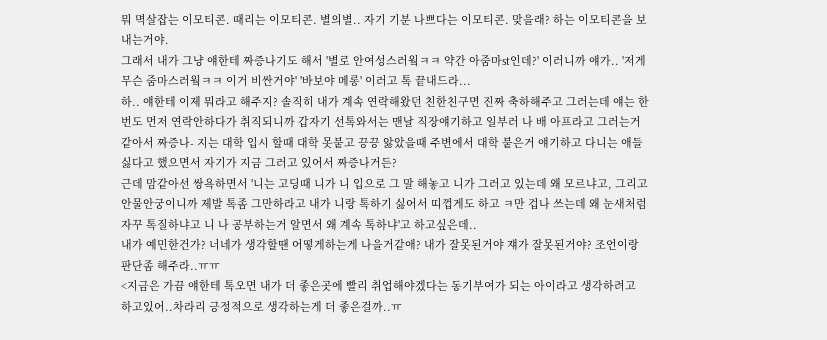뭐 멱살잡는 이모티콘. 때리는 이모티콘. 별의별.. 자기 기분 나쁘다는 이모티콘. 맞을래? 하는 이모티콘을 보내는거야.
그래서 내가 그냥 얘한테 짜증나기도 해서 '별로 안여성스러웤ㅋㅋ 약간 아줌마st인데?' 이러니까 얘가.. '저게 무슨 줌마스러웤ㅋㅋ 이거 비싼거야' '바보야 메롱' 이러고 톡 끝내드라...
하.. 얘한테 이제 뭐라고 해주지? 솔직히 내가 계속 연락해왔던 친한친구면 진짜 축하해주고 그러는데 얘는 한번도 먼저 연락안하다가 취직되니까 갑자기 선톡와서는 맨날 직장얘기하고 일부러 나 배 아프라고 그러는거 같아서 짜증나- 지는 대학 입시 할때 대학 못붙고 끙끙 앓았을때 주변에서 대학 붙은거 얘기하고 다니는 애들 싫다고 했으면서 자기가 지금 그러고 있어서 짜증나거든?
근데 맘같아선 쌍욕하면서 '니는 고딩때 니가 니 입으로 그 말 해놓고 니가 그러고 있는데 왜 모르냐고, 그리고 안물안궁이니까 제발 톡좀 그만하라고 내가 니랑 톡하기 싫어서 띠껍게도 하고 ㅋ만 겁나 쓰는데 왜 눈새처럼 자꾸 톡질하냐고 니 나 공부하는거 알면서 왜 계속 톡하냐'고 하고싶은데..
내가 예민한건가? 너네가 생각할땐 어떻게하는게 나을거같애? 내가 잘못된거야 쟤가 잘못된거야? 조언이랑 판단좀 해주라..ㅠㅠ
<지금은 가끔 얘한테 톡오면 내가 더 좋은곳에 빨리 취업해야겠다는 동기부여가 되는 아이라고 생각하려고 하고있어..차라리 긍정적으로 생각하는게 더 좋은걸까..ㅠ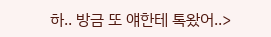하.. 방금 또 얘한테 톡왔어..>